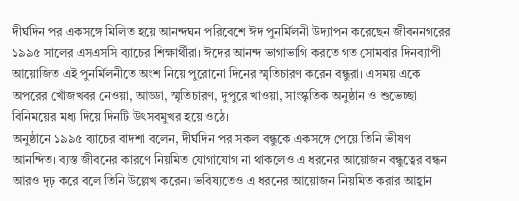দীর্ঘদিন পর একসঙ্গে মিলিত হয়ে আনন্দঘন পরিবেশে ঈদ পুনর্মিলনী উদ্যাপন করেছেন জীবননগরের ১৯৯৫ সালের এসএসসি ব্যাচের শিক্ষার্থীরা। ঈদের আনন্দ ভাগাভাগি করতে গত সোমবার দিনব্যাপী আয়োজিত এই পুনর্মিলনীতে অংশ নিয়ে পুরোনো দিনের স্মৃতিচারণ করেন বন্ধুরা। এসময় একে অপরের খোঁজখবর নেওয়া, আড্ডা, স্মৃতিচারণ, দুপুরে খাওয়া, সাংস্কৃতিক অনুষ্ঠান ও শুভেচ্ছা বিনিময়ের মধ্য দিয়ে দিনটি উৎসবমুখর হয়ে ওঠে।
অনুষ্ঠানে ১৯৯৫ ব্যাচের বাদশা বলেন, দীর্ঘদিন পর সকল বন্ধুকে একসঙ্গে পেয়ে তিনি ভীষণ আনন্দিত। ব্যস্ত জীবনের কারণে নিয়মিত যোগাযোগ না থাকলেও এ ধরনের আয়োজন বন্ধুত্বের বন্ধন আরও দৃঢ় করে বলে তিনি উল্লেখ করেন। ভবিষ্যতেও এ ধরনের আয়োজন নিয়মিত করার আহ্বান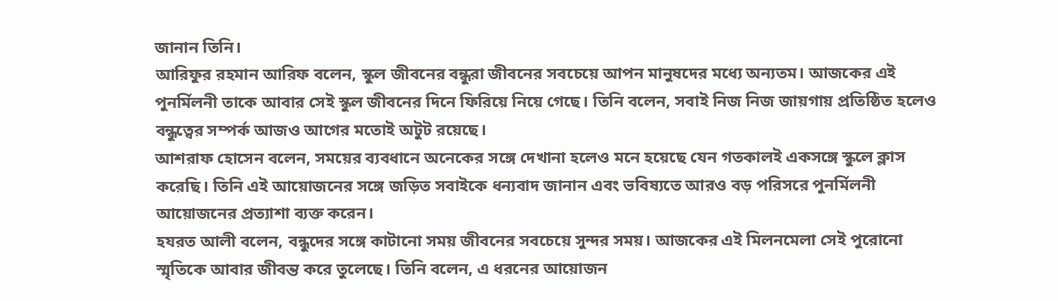জানান তিনি।
আরিফুর রহমান আরিফ বলেন, স্কুল জীবনের বন্ধুরা জীবনের সবচেয়ে আপন মানুষদের মধ্যে অন্যতম। আজকের এই পুনর্মিলনী তাকে আবার সেই স্কুল জীবনের দিনে ফিরিয়ে নিয়ে গেছে। তিনি বলেন, সবাই নিজ নিজ জায়গায় প্রতিষ্ঠিত হলেও বন্ধুত্বের সম্পর্ক আজও আগের মতোই অটুট রয়েছে।
আশরাফ হোসেন বলেন, সময়ের ব্যবধানে অনেকের সঙ্গে দেখানা হলেও মনে হয়েছে যেন গতকালই একসঙ্গে স্কুলে ক্লাস করেছি। তিনি এই আয়োজনের সঙ্গে জড়িত সবাইকে ধন্যবাদ জানান এবং ভবিষ্যতে আরও বড় পরিসরে পুনর্মিলনী আয়োজনের প্রত্যাশা ব্যক্ত করেন।
হযরত আলী বলেন, বন্ধুদের সঙ্গে কাটানো সময় জীবনের সবচেয়ে সুন্দর সময়। আজকের এই মিলনমেলা সেই পুরোনো স্মৃতিকে আবার জীবন্ত করে তুলেছে। তিনি বলেন, এ ধরনের আয়োজন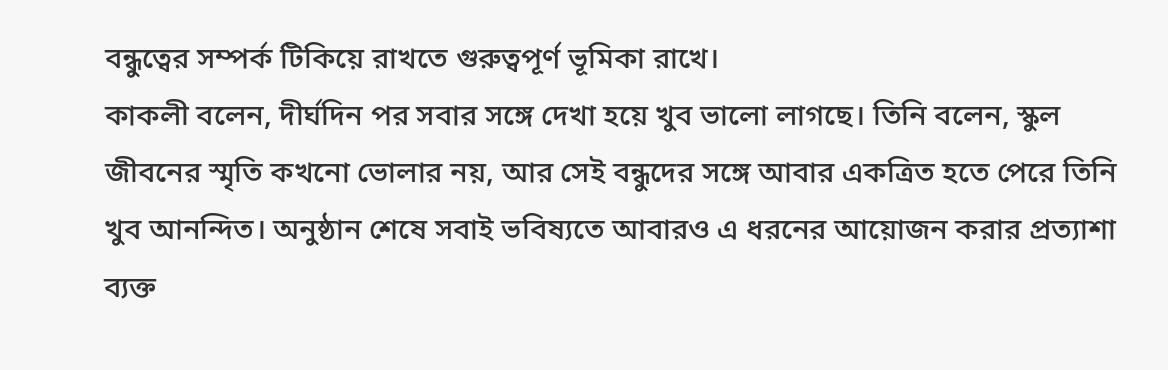বন্ধুত্বের সম্পর্ক টিকিয়ে রাখতে গুরুত্বপূর্ণ ভূমিকা রাখে।
কাকলী বলেন, দীর্ঘদিন পর সবার সঙ্গে দেখা হয়ে খুব ভালো লাগছে। তিনি বলেন, স্কুল জীবনের স্মৃতি কখনো ভোলার নয়, আর সেই বন্ধুদের সঙ্গে আবার একত্রিত হতে পেরে তিনি খুব আনন্দিত। অনুষ্ঠান শেষে সবাই ভবিষ্যতে আবারও এ ধরনের আয়োজন করার প্রত্যাশা ব্যক্ত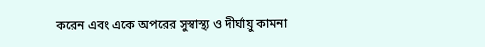করেন এবং একে অপরের সুস্বাস্থ্য ও দীর্ঘায়ু কামনা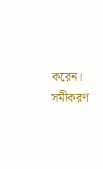করেন।
সমীকরণ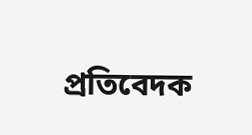প্রতিবেদক